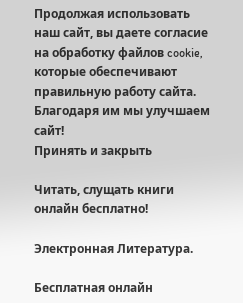Продолжая использовать наш сайт, вы даете согласие на обработку файлов cookie, которые обеспечивают правильную работу сайта. Благодаря им мы улучшаем сайт!
Принять и закрыть

Читать, слущать книги онлайн бесплатно!

Электронная Литература.

Бесплатная онлайн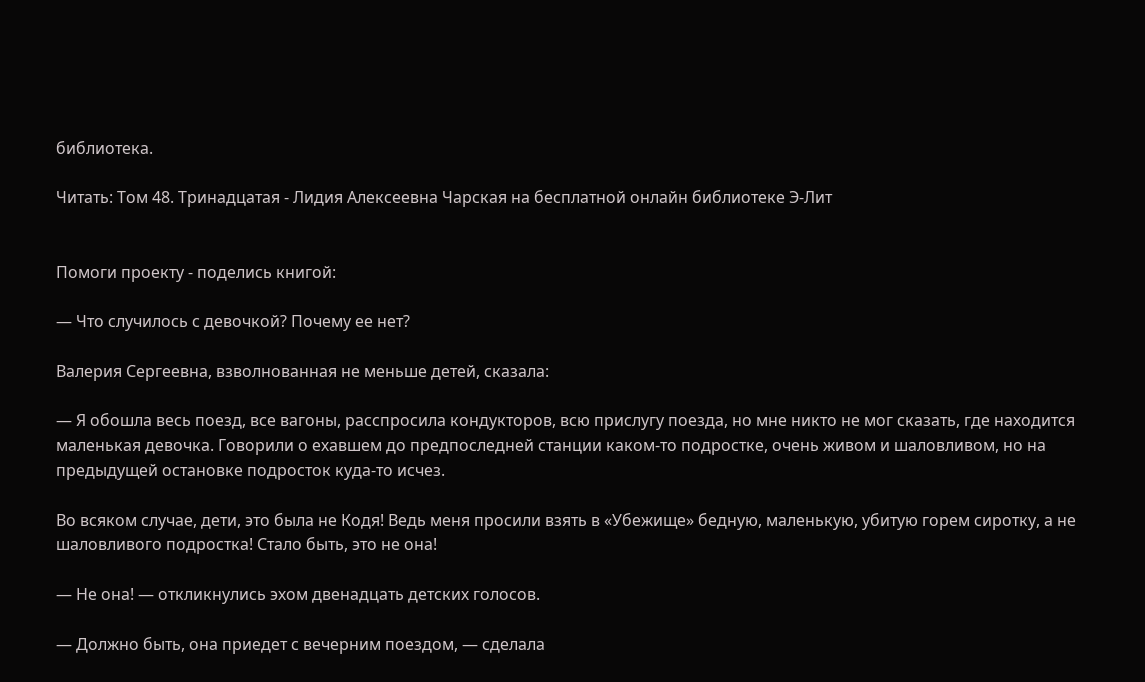библиотека.

Читать: Том 48. Тринадцатая - Лидия Алексеевна Чарская на бесплатной онлайн библиотеке Э-Лит


Помоги проекту - поделись книгой:

— Что случилось с девочкой? Почему ее нет?

Валерия Сергеевна, взволнованная не меньше детей, сказала:

— Я обошла весь поезд, все вагоны, расспросила кондукторов, всю прислугу поезда, но мне никто не мог сказать, где находится маленькая девочка. Говорили о ехавшем до предпоследней станции каком-то подростке, очень живом и шаловливом, но на предыдущей остановке подросток куда-то исчез.

Во всяком случае, дети, это была не Кодя! Ведь меня просили взять в «Убежище» бедную, маленькую, убитую горем сиротку, а не шаловливого подростка! Стало быть, это не она!

— Не она! — откликнулись эхом двенадцать детских голосов.

— Должно быть, она приедет с вечерним поездом, — сделала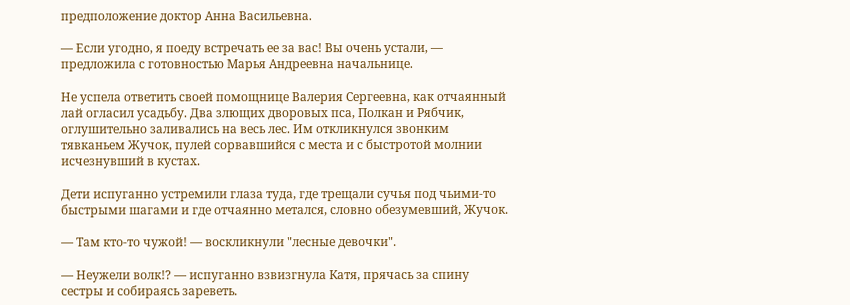предположение доктор Анна Васильевна.

— Если угодно, я поеду встречать ее за вас! Вы очень устали, — предложила с готовностью Марья Андреевна начальнице.

Не успела ответить своей помощнице Валерия Сергеевна, как отчаянный лай огласил усадьбу. Два злющих дворовых пса, Полкан и Рябчик, оглушительно заливались на весь лес. Им откликнулся звонким тявканьем Жучок, пулей сорвавшийся с места и с быстротой молнии исчезнувший в кустах.

Дети испуганно устремили глаза туда, где трещали сучья под чьими-то быстрыми шагами и где отчаянно метался, словно обезумевший, Жучок.

— Там кто-то чужой! — воскликнули "лесные девочки".

— Неужели волк!? — испуганно взвизгнула Катя, прячась за спину сестры и собираясь зареветь.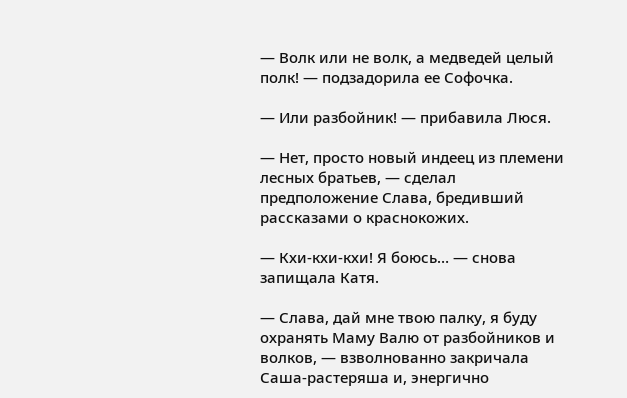— Волк или не волк, а медведей целый полк! — подзадорила ее Софочка.

— Или разбойник! — прибавила Люся.

— Нет, просто новый индеец из племени лесных братьев, — сделал предположение Слава, бредивший рассказами о краснокожих.

— Кхи-кхи-кхи! Я боюсь… — снова запищала Катя.

— Слава, дай мне твою палку, я буду охранять Маму Валю от разбойников и волков, — взволнованно закричала Саша-растеряша и, энергично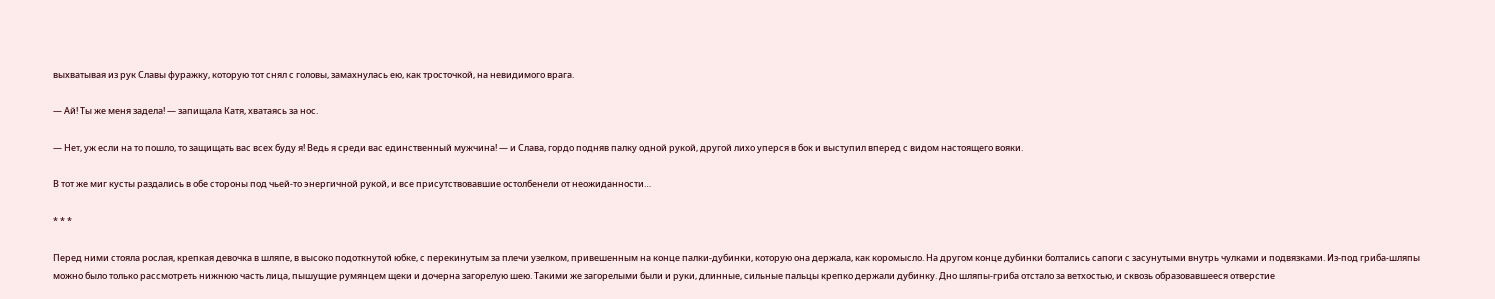выхватывая из рук Славы фуражку, которую тот снял с головы, замахнулась ею, как тросточкой, на невидимого врага.

— Ай! Ты же меня задела! — запищала Катя, хватаясь за нос.

— Нет, уж если на то пошло, то защищать вас всех буду я! Ведь я среди вас единственный мужчина! — и Слава, гордо подняв палку одной рукой, другой лихо уперся в бок и выступил вперед с видом настоящего вояки.

В тот же миг кусты раздались в обе стороны под чьей-то энергичной рукой, и все присутствовавшие остолбенели от неожиданности…

* * *

Перед ними стояла рослая, крепкая девочка в шляпе, в высоко подоткнутой юбке, с перекинутым за плечи узелком, привешенным на конце палки-дубинки, которую она держала, как коромысло. На другом конце дубинки болтались сапоги с засунутыми внутрь чулками и подвязками. Из-под гриба-шляпы можно было только рассмотреть нижнюю часть лица, пышущие румянцем щеки и дочерна загорелую шею. Такими же загорелыми были и руки, длинные, сильные пальцы крепко держали дубинку. Дно шляпы-гриба отстало за ветхостью, и сквозь образовавшееся отверстие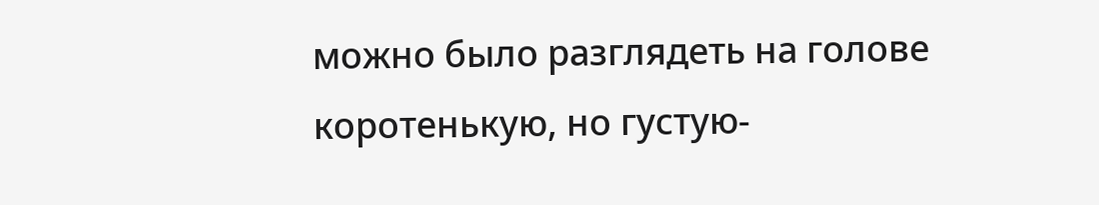можно было разглядеть на голове коротенькую, но густую-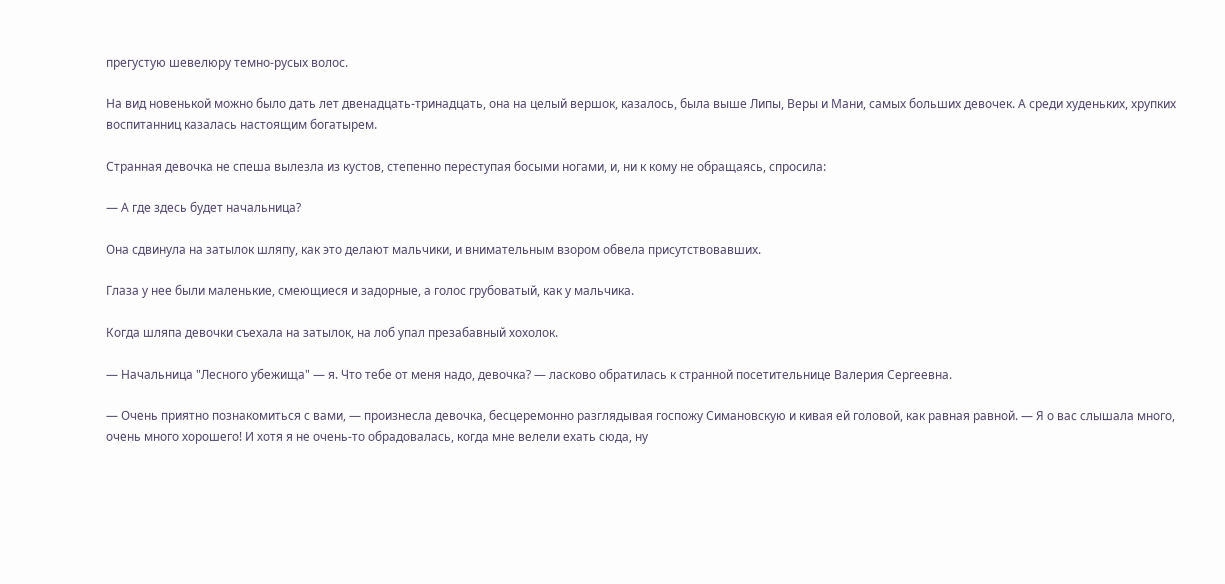прегустую шевелюру темно-русых волос.

На вид новенькой можно было дать лет двенадцать-тринадцать, она на целый вершок, казалось, была выше Липы, Веры и Мани, самых больших девочек. А среди худеньких, хрупких воспитанниц казалась настоящим богатырем.

Странная девочка не спеша вылезла из кустов, степенно переступая босыми ногами, и, ни к кому не обращаясь, спросила:

— А где здесь будет начальница?

Она сдвинула на затылок шляпу, как это делают мальчики, и внимательным взором обвела присутствовавших.

Глаза у нее были маленькие, смеющиеся и задорные, а голос грубоватый, как у мальчика.

Когда шляпа девочки съехала на затылок, на лоб упал презабавный хохолок.

— Начальница "Лесного убежища" — я. Что тебе от меня надо, девочка? — ласково обратилась к странной посетительнице Валерия Сергеевна.

— Очень приятно познакомиться с вами, — произнесла девочка, бесцеремонно разглядывая госпожу Симановскую и кивая ей головой, как равная равной. — Я о вас слышала много, очень много хорошего! И хотя я не очень-то обрадовалась, когда мне велели ехать сюда, ну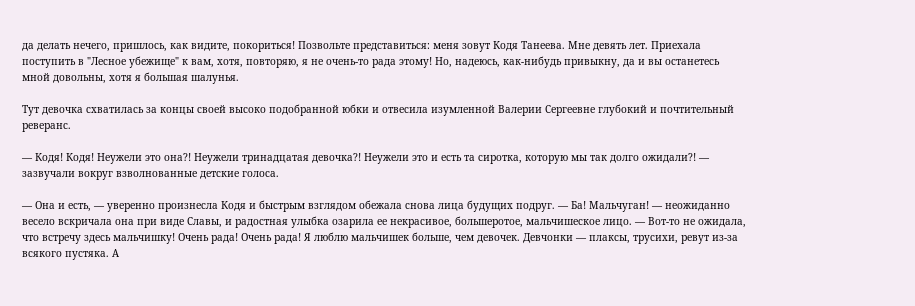да делать нечего, пришлось, как видите, покориться! Позвольте представиться: меня зовут Кодя Танеева. Мне девять лет. Приехала поступить в "Лесное убежище" к вам, хотя, повторяю, я не очень-то рада этому! Но, надеюсь, как-нибудь привыкну, да и вы останетесь мной довольны, хотя я большая шалунья.

Тут девочка схватилась за концы своей высоко подобранной юбки и отвесила изумленной Валерии Сергеевне глубокий и почтительный реверанс.

— Кодя! Кодя! Неужели это она?! Неужели тринадцатая девочка?! Неужели это и есть та сиротка, которую мы так долго ожидали?! — зазвучали вокруг взволнованные детские голоса.

— Она и есть, — уверенно произнесла Кодя и быстрым взглядом обежала снова лица будущих подруг. — Ба! Мальчуган! — неожиданно весело вскричала она при виде Славы, и радостная улыбка озарила ее некрасивое, большеротое, мальчишеское лицо. — Вот-то не ожидала, что встречу здесь мальчишку! Очень рада! Очень рада! Я люблю мальчишек больше, чем девочек. Девчонки — плаксы, трусихи, ревут из-за всякого пустяка. А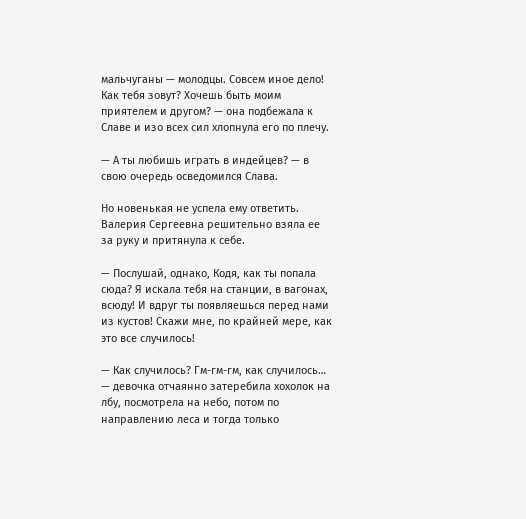мальчуганы — молодцы. Совсем иное дело! Как тебя зовут? Хочешь быть моим приятелем и другом? — она подбежала к Славе и изо всех сил хлопнула его по плечу.

— А ты любишь играть в индейцев? — в свою очередь осведомился Слава.

Но новенькая не успела ему ответить. Валерия Сергеевна решительно взяла ее за руку и притянула к себе.

— Послушай, однако, Кодя, как ты попала сюда? Я искала тебя на станции, в вагонах, всюду! И вдруг ты появляешься перед нами из кустов! Скажи мне, по крайней мере, как это все случилось!

— Как случилось? Гм-гм-гм, как случилось… — девочка отчаянно затеребила хохолок на лбу, посмотрела на небо, потом по направлению леса и тогда только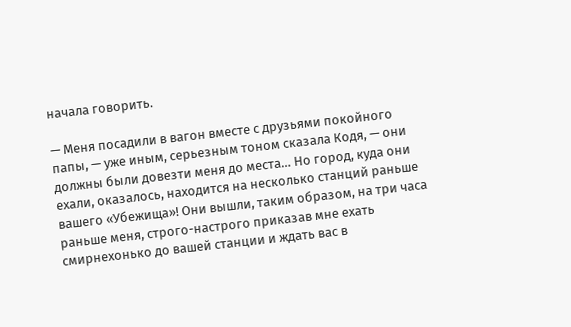начала говорить.

— Меня посадили в вагон вместе с друзьями покойного папы, — уже иным, серьезным тоном сказала Кодя, — они должны были довезти меня до места… Но город, куда они ехали, оказалось, находится на несколько станций раньше вашего «Убежища»! Они вышли, таким образом, на три часа раньше меня, строго-настрого приказав мне ехать смирнехонько до вашей станции и ждать вас в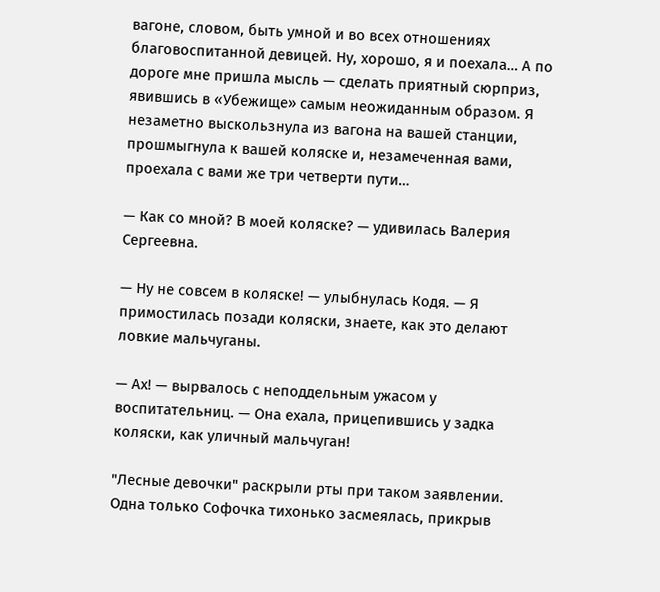вагоне, словом, быть умной и во всех отношениях благовоспитанной девицей. Ну, хорошо, я и поехала… А по дороге мне пришла мысль — сделать приятный сюрприз, явившись в «Убежище» самым неожиданным образом. Я незаметно выскользнула из вагона на вашей станции, прошмыгнула к вашей коляске и, незамеченная вами, проехала с вами же три четверти пути…

— Как со мной? В моей коляске? — удивилась Валерия Сергеевна.

— Ну не совсем в коляске! — улыбнулась Кодя. — Я примостилась позади коляски, знаете, как это делают ловкие мальчуганы.

— Ах! — вырвалось с неподдельным ужасом у воспитательниц. — Она ехала, прицепившись у задка коляски, как уличный мальчуган!

"Лесные девочки" раскрыли рты при таком заявлении. Одна только Софочка тихонько засмеялась, прикрыв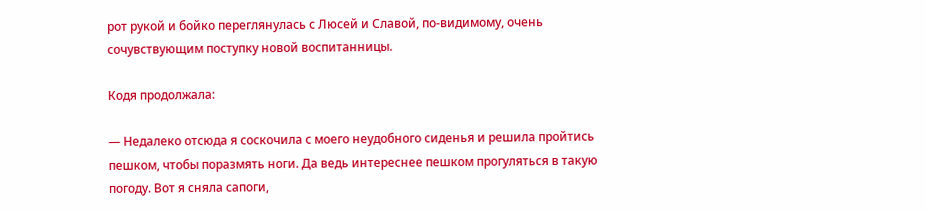рот рукой и бойко переглянулась с Люсей и Славой, по-видимому, очень сочувствующим поступку новой воспитанницы.

Кодя продолжала:

— Недалеко отсюда я соскочила с моего неудобного сиденья и решила пройтись пешком, чтобы поразмять ноги. Да ведь интереснее пешком прогуляться в такую погоду. Вот я сняла сапоги,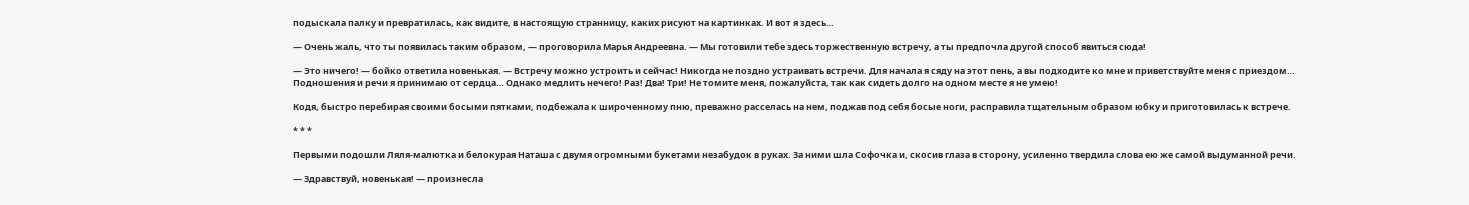подыскала палку и превратилась, как видите, в настоящую странницу, каких рисуют на картинках. И вот я здесь…

— Очень жаль, что ты появилась таким образом, — проговорила Марья Андреевна. — Мы готовили тебе здесь торжественную встречу, а ты предпочла другой способ явиться сюда!

— Это ничего! — бойко ответила новенькая. — Встречу можно устроить и сейчас! Никогда не поздно устраивать встречи. Для начала я сяду на этот пень, а вы подходите ко мне и приветствуйте меня с приездом… Подношения и речи я принимаю от сердца… Однако медлить нечего! Раз! Два! Три! Не томите меня, пожалуйста, так как сидеть долго на одном месте я не умею!

Кодя, быстро перебирая своими босыми пятками, подбежала к широченному пню, преважно расселась на нем, поджав под себя босые ноги, расправила тщательным образом юбку и приготовилась к встрече.

* * *

Первыми подошли Ляля-малютка и белокурая Наташа с двумя огромными букетами незабудок в руках. За ними шла Софочка и, скосив глаза в сторону, усиленно твердила слова ею же самой выдуманной речи.

— Здравствуй, новенькая! — произнесла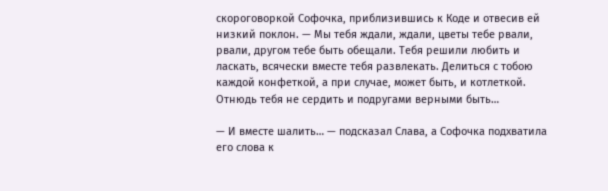скороговоркой Софочка, приблизившись к Коде и отвесив ей низкий поклон. — Мы тебя ждали, ждали, цветы тебе рвали, рвали, другом тебе быть обещали. Тебя решили любить и ласкать, всячески вместе тебя развлекать. Делиться с тобою каждой конфеткой, а при случае, может быть, и котлеткой. Отнюдь тебя не сердить и подругами верными быть…

— И вместе шалить… — подсказал Слава, а Софочка подхватила его слова к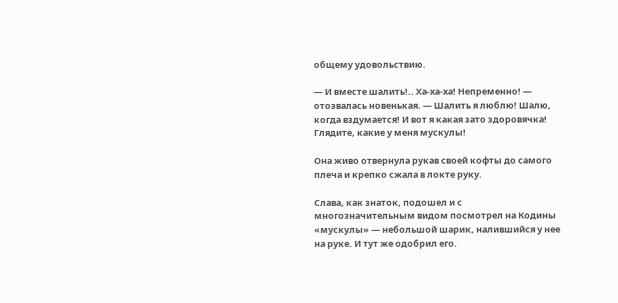общему удовольствию.

— И вместе шалить!.. Ха-ха-ха! Непременно! — отозвалась новенькая. — Шалить я люблю! Шалю, когда вздумается! И вот я какая зато здоровячка! Глядите, какие у меня мускулы!

Она живо отвернула рукав своей кофты до самого плеча и крепко сжала в локте руку.

Слава, как знаток, подошел и с многозначительным видом посмотрел на Кодины «мускулы» — небольшой шарик, налившийся у нее на руке. И тут же одобрил его.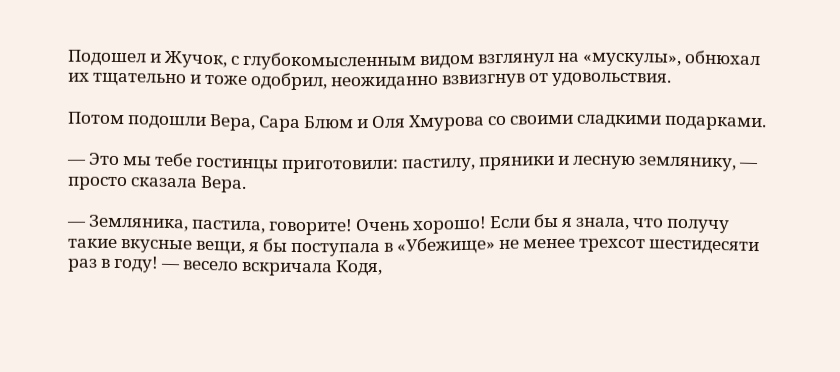Подошел и Жучок, с глубокомысленным видом взглянул на «мускулы», обнюхал их тщательно и тоже одобрил, неожиданно взвизгнув от удовольствия.

Потом подошли Вера, Сара Блюм и Оля Хмурова со своими сладкими подарками.

— Это мы тебе гостинцы приготовили: пастилу, пряники и лесную землянику, — просто сказала Вера.

— Земляника, пастила, говорите! Очень хорошо! Если бы я знала, что получу такие вкусные вещи, я бы поступала в «Убежище» не менее трехсот шестидесяти раз в году! — весело вскричала Кодя,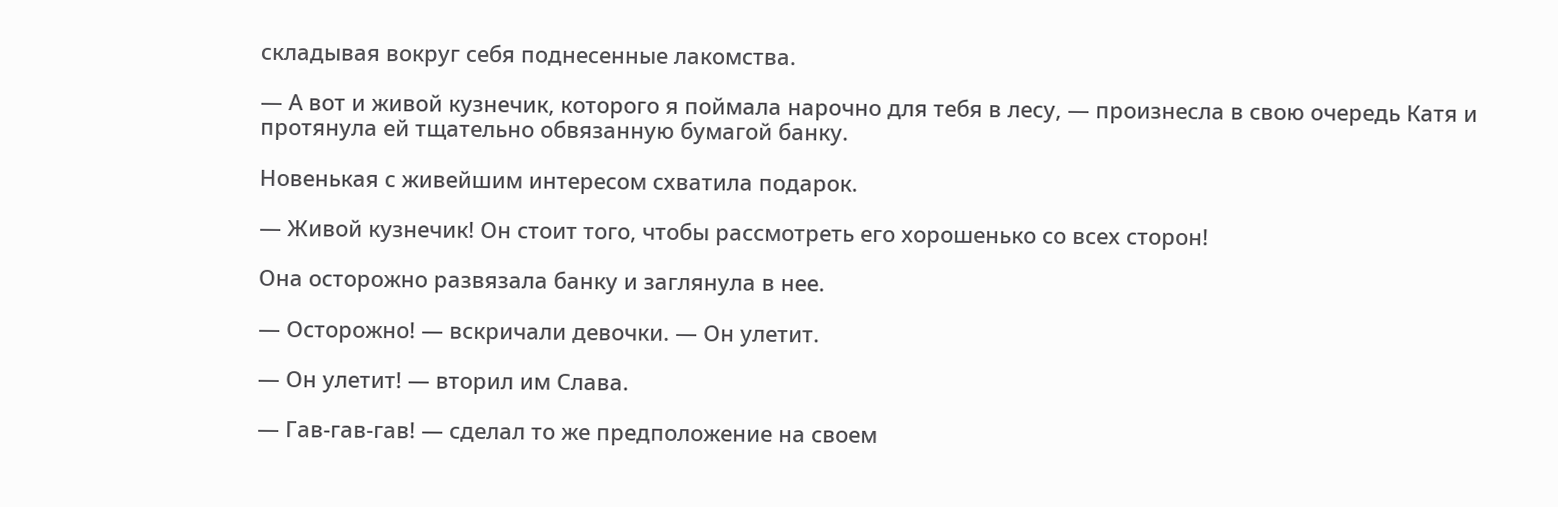складывая вокруг себя поднесенные лакомства.

— А вот и живой кузнечик, которого я поймала нарочно для тебя в лесу, — произнесла в свою очередь Катя и протянула ей тщательно обвязанную бумагой банку.

Новенькая с живейшим интересом схватила подарок.

— Живой кузнечик! Он стоит того, чтобы рассмотреть его хорошенько со всех сторон!

Она осторожно развязала банку и заглянула в нее.

— Осторожно! — вскричали девочки. — Он улетит.

— Он улетит! — вторил им Слава.

— Гав-гав-гав! — сделал то же предположение на своем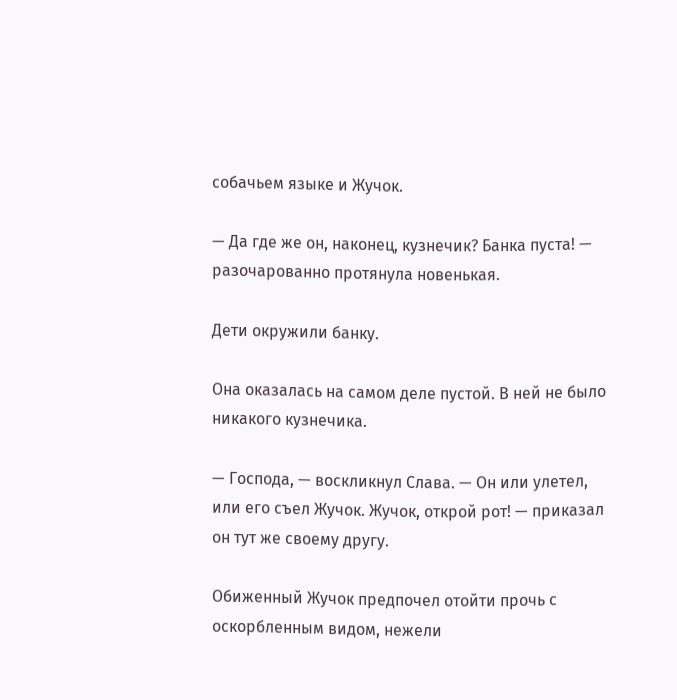собачьем языке и Жучок.

— Да где же он, наконец, кузнечик? Банка пуста! — разочарованно протянула новенькая.

Дети окружили банку.

Она оказалась на самом деле пустой. В ней не было никакого кузнечика.

— Господа, — воскликнул Слава. — Он или улетел, или его съел Жучок. Жучок, открой рот! — приказал он тут же своему другу.

Обиженный Жучок предпочел отойти прочь с оскорбленным видом, нежели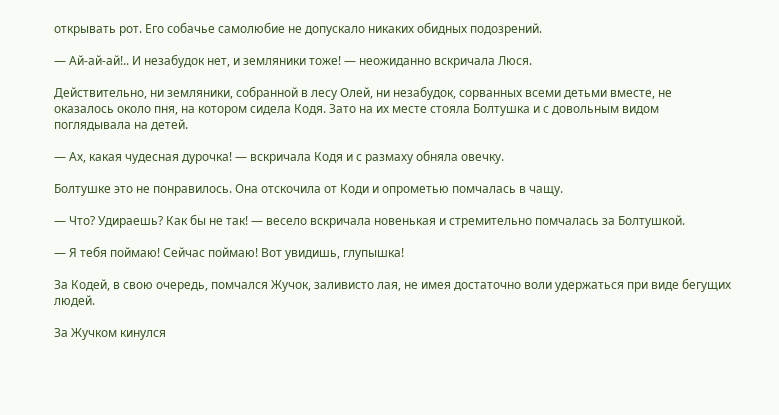открывать рот. Его собачье самолюбие не допускало никаких обидных подозрений.

— Ай-ай-ай!.. И незабудок нет, и земляники тоже! — неожиданно вскричала Люся.

Действительно, ни земляники, собранной в лесу Олей, ни незабудок, сорванных всеми детьми вместе, не оказалось около пня, на котором сидела Кодя. Зато на их месте стояла Болтушка и с довольным видом поглядывала на детей.

— Ах, какая чудесная дурочка! — вскричала Кодя и с размаху обняла овечку.

Болтушке это не понравилось. Она отскочила от Коди и опрометью помчалась в чащу.

— Что? Удираешь? Как бы не так! — весело вскричала новенькая и стремительно помчалась за Болтушкой.

— Я тебя поймаю! Сейчас поймаю! Вот увидишь, глупышка!

За Кодей, в свою очередь, помчался Жучок, заливисто лая, не имея достаточно воли удержаться при виде бегущих людей.

За Жучком кинулся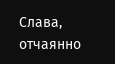Слава, отчаянно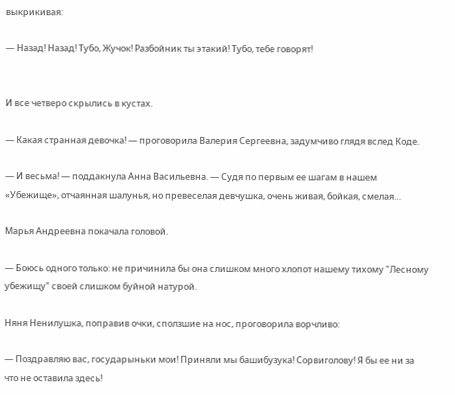выкрикивая:

— Назад! Назад! Тубо, Жучок! Разбойник ты этакий! Тубо, тебе говорят!


И все четверо скрылись в кустах.

— Какая странная девочка! — проговорила Валерия Сергеевна, задумчиво глядя вслед Коде.

— И весьма! — поддакнула Анна Васильевна. — Судя по первым ее шагам в нашем «Убежище», отчаянная шалунья, но превеселая девчушка, очень живая, бойкая, смелая…

Марья Андреевна покачала головой.

— Боюсь одного только: не причинила бы она слишком много хлопот нашему тихому "Лесному убежищу" своей слишком буйной натурой.

Няня Ненилушка, поправив очки, сползшие на нос, проговорила ворчливо:

— Поздравляю вас, государыньки мои! Приняли мы башибузука! Сорвиголову! Я бы ее ни за что не оставила здесь!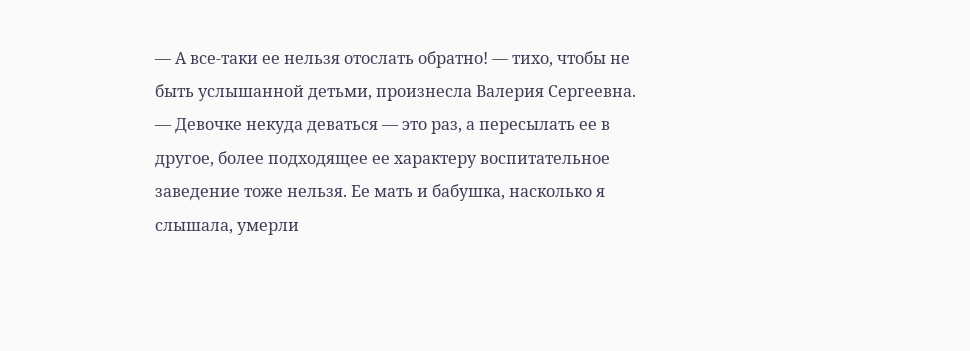— А все-таки ее нельзя отослать обратно! — тихо, чтобы не быть услышанной детьми, произнесла Валерия Сергеевна. — Девочке некуда деваться — это раз, а пересылать ее в другое, более подходящее ее характеру воспитательное заведение тоже нельзя. Ее мать и бабушка, насколько я слышала, умерли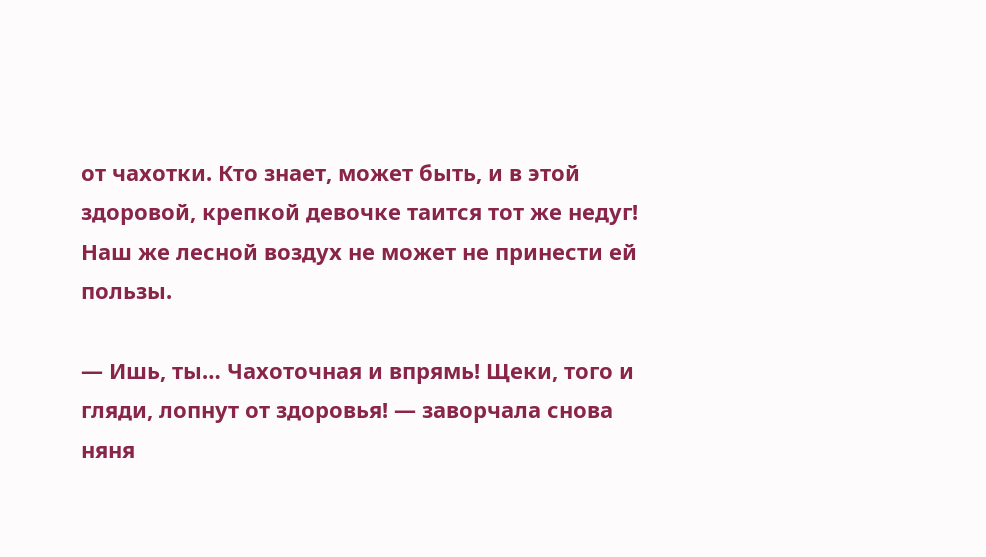от чахотки. Кто знает, может быть, и в этой здоровой, крепкой девочке таится тот же недуг! Наш же лесной воздух не может не принести ей пользы.

— Ишь, ты… Чахоточная и впрямь! Щеки, того и гляди, лопнут от здоровья! — заворчала снова няня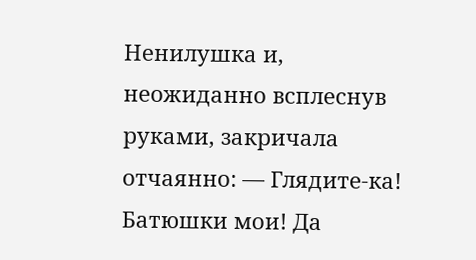Ненилушка и, неожиданно всплеснув руками, закричала отчаянно: — Глядите-ка! Батюшки мои! Да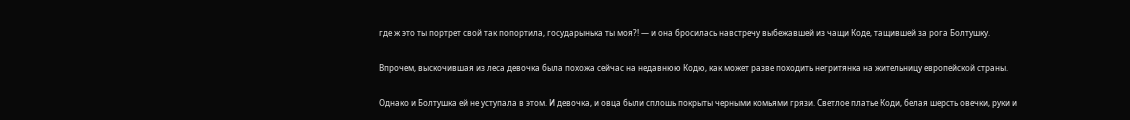где ж это ты портрет свой так попортила, государынька ты моя?! — и она бросилась навстречу выбежавшей из чащи Коде, тащившей за рога Болтушку.

Впрочем, выскочившая из леса девочка была похожа сейчас на недавнюю Кодю, как может разве походить негритянка на жительницу европейской страны.

Однако и Болтушка ей не уступала в этом. И девочка, и овца были сплошь покрыты черными комьями грязи. Светлое платье Коди, белая шерсть овечки, руки и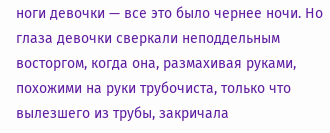ноги девочки — все это было чернее ночи. Но глаза девочки сверкали неподдельным восторгом, когда она, размахивая руками, похожими на руки трубочиста, только что вылезшего из трубы, закричала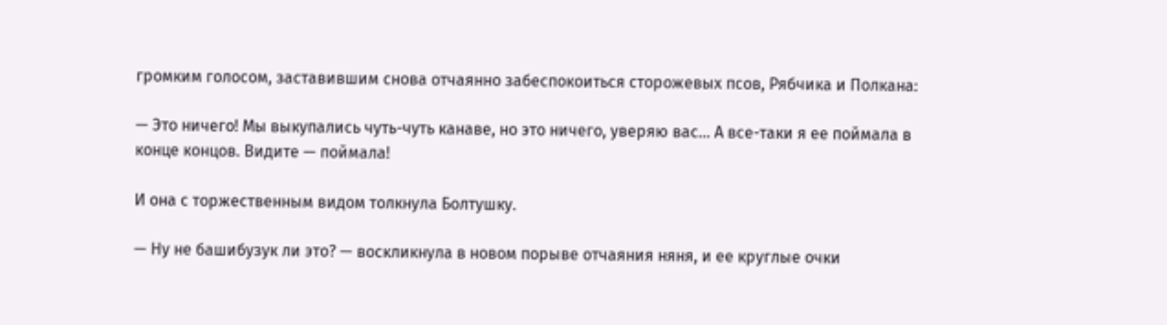громким голосом, заставившим снова отчаянно забеспокоиться сторожевых псов, Рябчика и Полкана:

— Это ничего! Мы выкупались чуть-чуть канаве, но это ничего, уверяю вас… А все-таки я ее поймала в конце концов. Видите — поймала!

И она с торжественным видом толкнула Болтушку.

— Ну не башибузук ли это? — воскликнула в новом порыве отчаяния няня, и ее круглые очки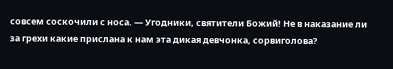совсем соскочили с носа. — Угодники, святители Божий! Не в наказание ли за грехи какие прислана к нам эта дикая девчонка, сорвиголова?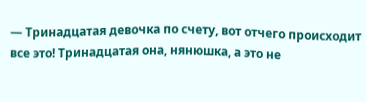— Тринадцатая девочка по счету, вот отчего происходит все это! Тринадцатая она, нянюшка, а это не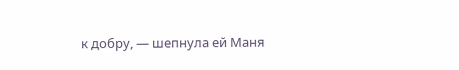к добру, — шепнула ей Маня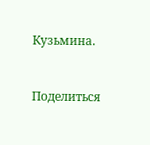Кузьмина.



Поделиться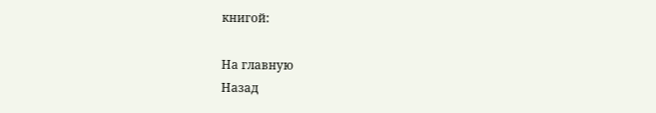книгой:

На главную
Назад